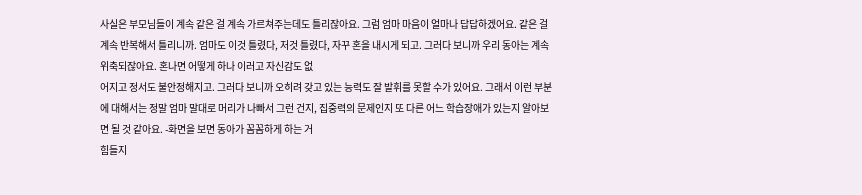사실은 부모님들이 계속 같은 걸 계속 가르쳐주는데도 틀리잖아요. 그럼 엄마 마음이 얼마나 답답하겠어요. 같은 걸 계속 반복해서 틀리니까. 엄마도 이것 틀렸다, 저것 틀렸다, 자꾸 혼을 내시게 되고. 그러다 보니까 우리 동아는 계속 위축되잖아요. 혼나면 어떻게 하나 이러고 자신감도 없
어지고 정서도 불안정해지고. 그러다 보니까 오히려 갖고 있는 능력도 잘 발휘를 못할 수가 있어요. 그래서 이런 부분에 대해서는 정말 엄마 말대로 머리가 나빠서 그런 건지, 집중력의 문제인지 또 다른 어느 학습장애가 있는지 알아보면 될 것 같아요. -화면을 보면 동아가 꼼꼼하게 하는 거
힘들지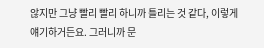않지만 그냥 빨리 빨리 하니까 틀리는 것 같다, 이렇게 얘기하거든요. 그러니까 문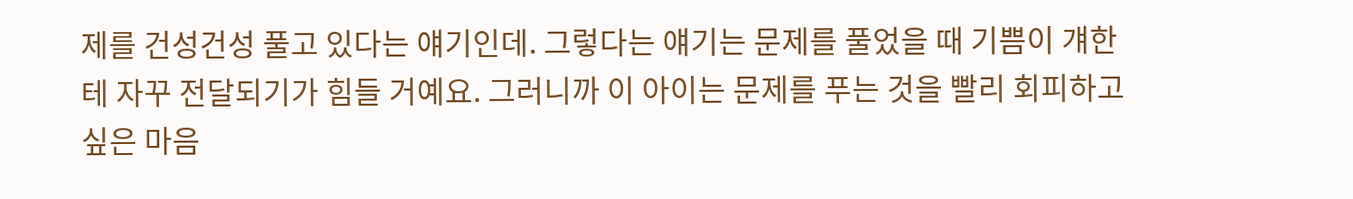제를 건성건성 풀고 있다는 얘기인데. 그렇다는 얘기는 문제를 풀었을 때 기쁨이 걔한테 자꾸 전달되기가 힘들 거예요. 그러니까 이 아이는 문제를 푸는 것을 빨리 회피하고 싶은 마음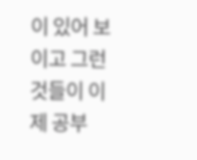이 있어 보이고 그런 것들이 이제 공부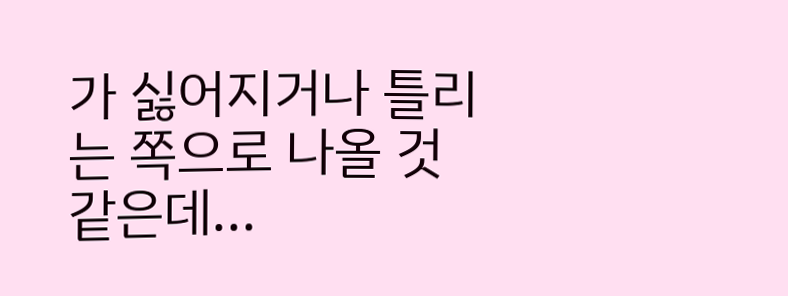가 싫어지거나 틀리는 쪽으로 나올 것 같은데...